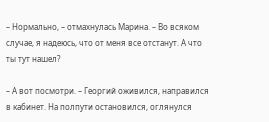– Нормально, – отмахнулась Марина. – Во всяком случае, я надеюсь, что от меня все отстанут. А что ты тут нашел?

– А вот посмотри. – Георгий оживился, направился в кабинет. На полпути остановился, оглянулся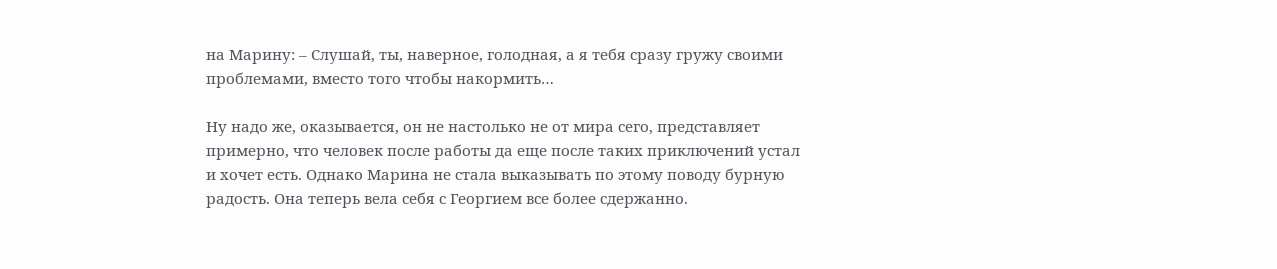на Марину: – Слушай, ты, наверное, голодная, а я тебя сразу гружу своими проблемами, вместо того чтобы накормить…

Ну надо же, оказывается, он не настолько не от мира сего, представляет примерно, что человек после работы да еще после таких приключений устал и хочет есть. Однако Марина не стала выказывать по этому поводу бурную радость. Она теперь вела себя с Георгием все более сдержанно.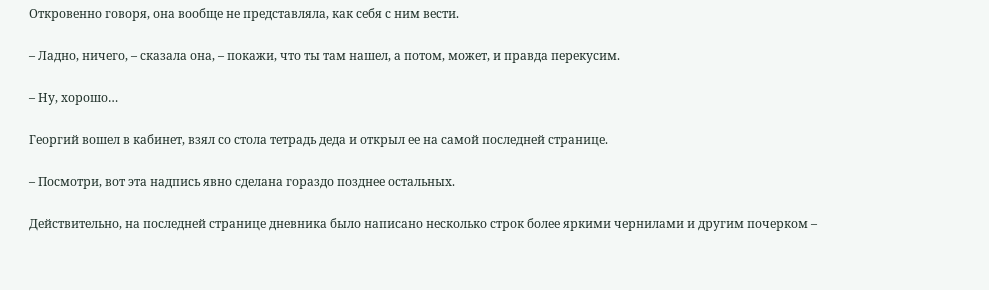Откровенно говоря, она вообще не представляла, как себя с ним вести.

– Ладно, ничего, – сказала она, – покажи, что ты там нашел, а потом, может, и правда перекусим.

– Ну, хорошо…

Георгий вошел в кабинет, взял со стола тетрадь деда и открыл ее на самой последней странице.

– Посмотри, вот эта надпись явно сделана гораздо позднее остальных.

Действительно, на последней странице дневника было написано несколько строк более яркими чернилами и другим почерком –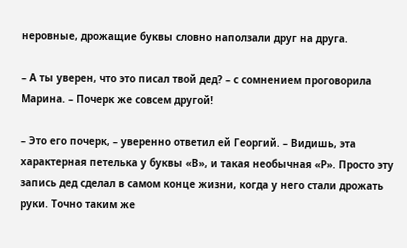неровные, дрожащие буквы словно наползали друг на друга.

– А ты уверен, что это писал твой дед? – с сомнением проговорила Марина. – Почерк же совсем другой!

– Это его почерк, – уверенно ответил ей Георгий. – Видишь, эта характерная петелька у буквы «В», и такая необычная «Р». Просто эту запись дед сделал в самом конце жизни, когда у него стали дрожать руки. Точно таким же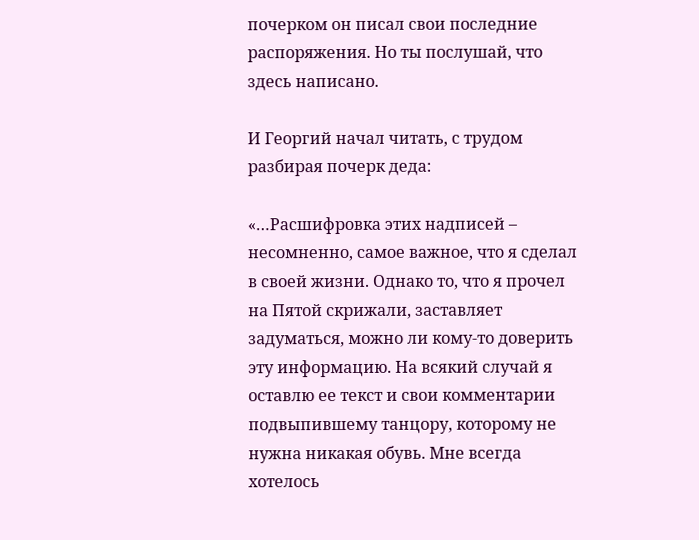почерком он писал свои последние распоряжения. Но ты послушай, что здесь написано.

И Георгий начал читать, с трудом разбирая почерк деда:

«…Расшифровка этих надписей – несомненно, самое важное, что я сделал в своей жизни. Однако то, что я прочел на Пятой скрижали, заставляет задуматься, можно ли кому-то доверить эту информацию. На всякий случай я оставлю ее текст и свои комментарии подвыпившему танцору, которому не нужна никакая обувь. Мне всегда хотелось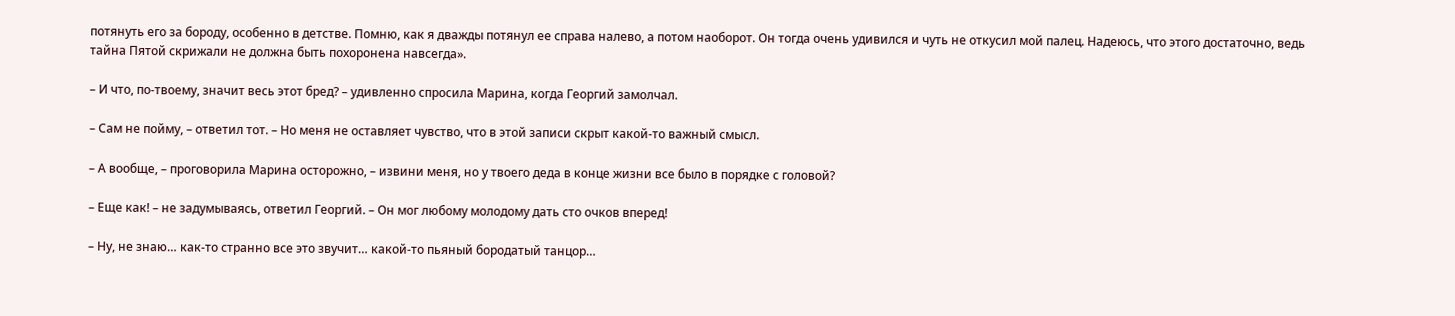потянуть его за бороду, особенно в детстве. Помню, как я дважды потянул ее справа налево, а потом наоборот. Он тогда очень удивился и чуть не откусил мой палец. Надеюсь, что этого достаточно, ведь тайна Пятой скрижали не должна быть похоронена навсегда».

– И что, по-твоему, значит весь этот бред? – удивленно спросила Марина, когда Георгий замолчал.

– Сам не пойму, – ответил тот. – Но меня не оставляет чувство, что в этой записи скрыт какой-то важный смысл.

– А вообще, – проговорила Марина осторожно, – извини меня, но у твоего деда в конце жизни все было в порядке с головой?

– Еще как! – не задумываясь, ответил Георгий. – Он мог любому молодому дать сто очков вперед!

– Ну, не знаю… как-то странно все это звучит… какой-то пьяный бородатый танцор…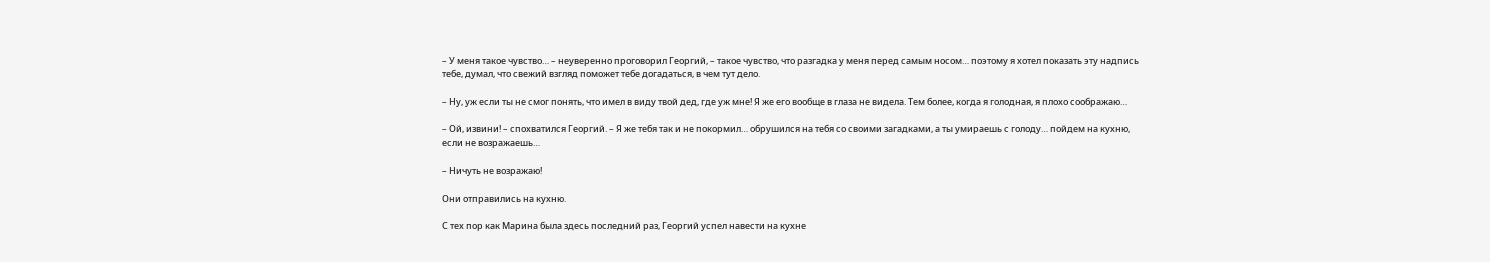– У меня такое чувство… – неуверенно проговорил Георгий, – такое чувство, что разгадка у меня перед самым носом… поэтому я хотел показать эту надпись тебе, думал, что свежий взгляд поможет тебе догадаться, в чем тут дело.

– Ну, уж если ты не смог понять, что имел в виду твой дед, где уж мне! Я же его вообще в глаза не видела. Тем более, когда я голодная, я плохо соображаю…

– Ой, извини! – спохватился Георгий. – Я же тебя так и не покормил… обрушился на тебя со своими загадками, а ты умираешь с голоду… пойдем на кухню, если не возражаешь…

– Ничуть не возражаю!

Они отправились на кухню.

С тех пор как Марина была здесь последний раз, Георгий успел навести на кухне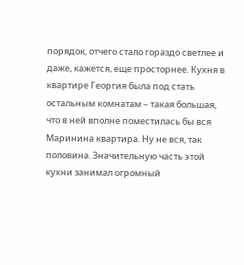порядок, отчего стало гораздо светлее и даже, кажется, еще просторнее. Кухня в квартире Георгия была под стать остальным комнатам – такая большая, что в ней вполне поместилась бы вся Маринина квартира. Ну не вся, так половина. Значительную часть этой кухни занимал огромный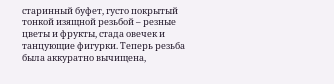старинный буфет, густо покрытый тонкой изящной резьбой – резные цветы и фрукты, стада овечек и танцующие фигурки. Теперь резьба была аккуратно вычищена,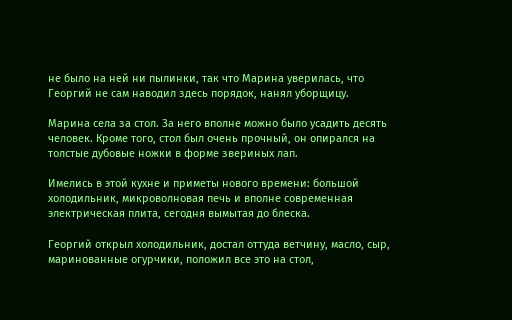не было на ней ни пылинки, так что Марина уверилась, что Георгий не сам наводил здесь порядок, нанял уборщицу.

Марина села за стол. За него вполне можно было усадить десять человек. Кроме того, стол был очень прочный, он опирался на толстые дубовые ножки в форме звериных лап.

Имелись в этой кухне и приметы нового времени: большой холодильник, микроволновая печь и вполне современная электрическая плита, сегодня вымытая до блеска.

Георгий открыл холодильник, достал оттуда ветчину, масло, сыр, маринованные огурчики, положил все это на стол,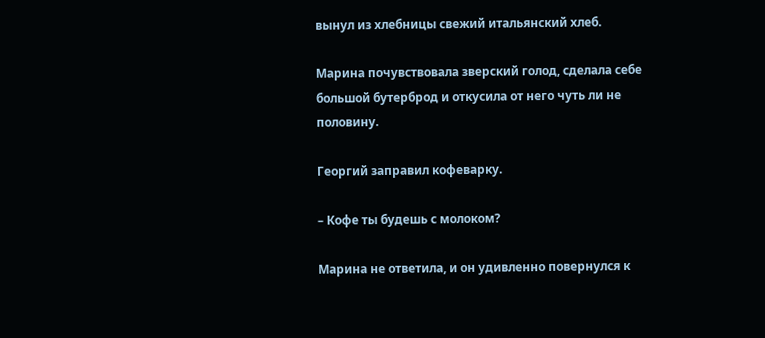вынул из хлебницы свежий итальянский хлеб.

Марина почувствовала зверский голод, сделала себе большой бутерброд и откусила от него чуть ли не половину.

Георгий заправил кофеварку.

– Кофе ты будешь с молоком?

Марина не ответила, и он удивленно повернулся к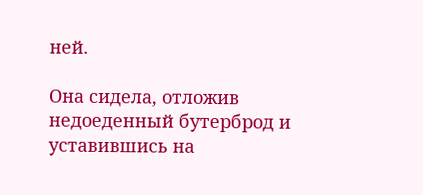ней.

Она сидела, отложив недоеденный бутерброд и уставившись на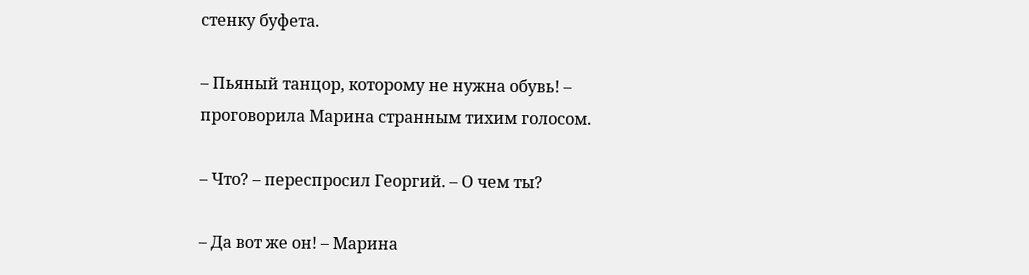стенку буфета.

– Пьяный танцор, которому не нужна обувь! – проговорила Марина странным тихим голосом.

– Что? – переспросил Георгий. – О чем ты?

– Да вот же он! – Марина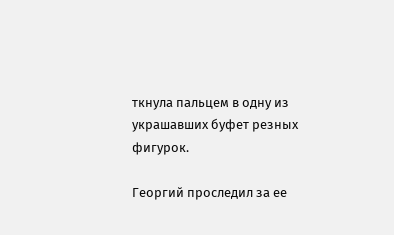ткнула пальцем в одну из украшавших буфет резных фигурок.

Георгий проследил за ее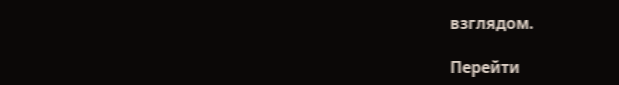взглядом.

Перейти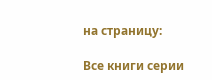на страницу:

Все книги серии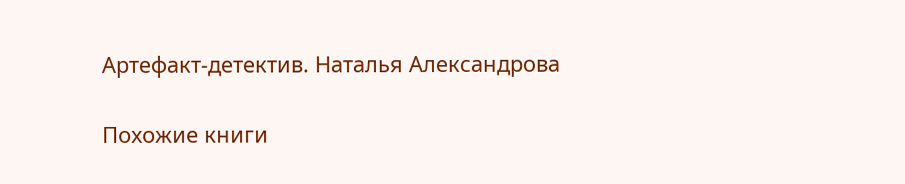Артефакт-детектив. Наталья Александрова

Похожие книги